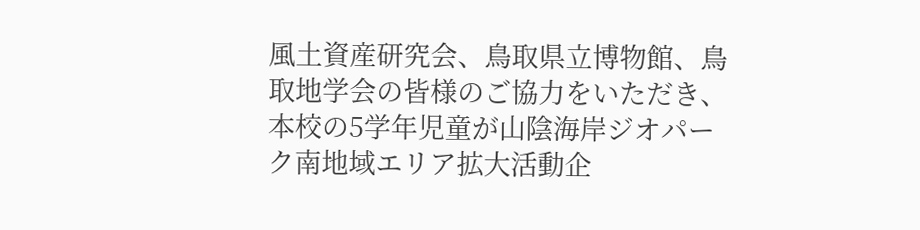風土資産研究会、鳥取県立博物館、鳥取地学会の皆様のご協力をいただき、本校の5学年児童が山陰海岸ジオパーク南地域エリア拡大活動企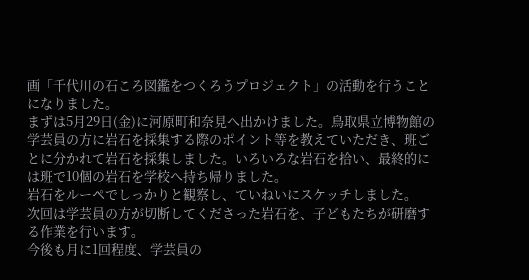画「千代川の石ころ図鑑をつくろうプロジェクト」の活動を行うことになりました。
まずは5月29日(金)に河原町和奈見へ出かけました。鳥取県立博物館の学芸員の方に岩石を採集する際のポイント等を教えていただき、班ごとに分かれて岩石を採集しました。いろいろな岩石を拾い、最終的には班で10個の岩石を学校へ持ち帰りました。
岩石をルーペでしっかりと観察し、ていねいにスケッチしました。
次回は学芸員の方が切断してくださった岩石を、子どもたちが研磨する作業を行います。
今後も月に1回程度、学芸員の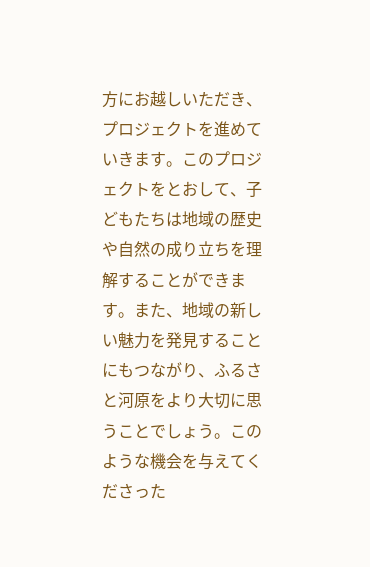方にお越しいただき、プロジェクトを進めていきます。このプロジェクトをとおして、子どもたちは地域の歴史や自然の成り立ちを理解することができます。また、地域の新しい魅力を発見することにもつながり、ふるさと河原をより大切に思うことでしょう。このような機会を与えてくださった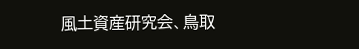風土資産研究会、鳥取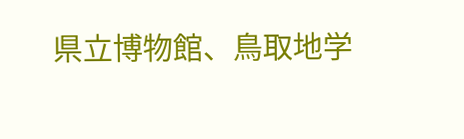県立博物館、鳥取地学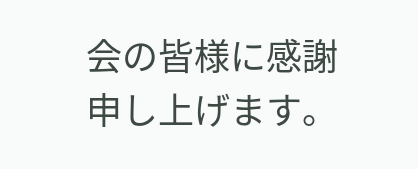会の皆様に感謝申し上げます。